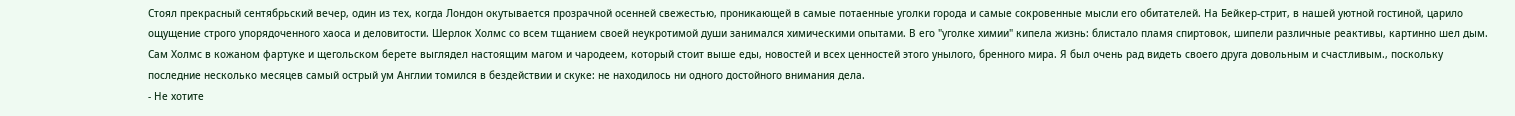Стоял прекрасный сентябрьский вечер, один из тех, когда Лондон окутывается прозрачной осенней свежестью, проникающей в самые потаенные уголки города и самые сокровенные мысли его обитателей. На Бейкер-стрит, в нашей уютной гостиной, царило ощущение строго упорядоченного хаоса и деловитости. Шерлок Холмс со всем тщанием своей неукротимой души занимался химическими опытами. В его "уголке химии" кипела жизнь: блистало пламя спиртовок, шипели различные реактивы, картинно шел дым.
Сам Холмс в кожаном фартуке и щегольском берете выглядел настоящим магом и чародеем, который стоит выше еды, новостей и всех ценностей этого унылого, бренного мира. Я был очень рад видеть своего друга довольным и счастливым., поскольку последние несколько месяцев самый острый ум Англии томился в бездействии и скуке: не находилось ни одного достойного внимания дела.
- Не хотите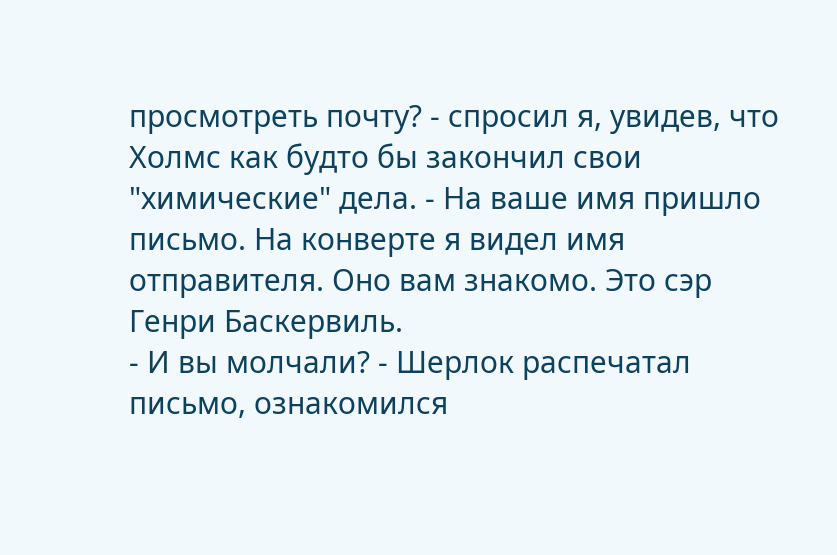просмотреть почту? - спросил я, увидев, что Холмс как будто бы закончил свои "химические" дела. - На ваше имя пришло письмо. На конверте я видел имя отправителя. Оно вам знакомо. Это сэр Генри Баскервиль.
- И вы молчали? - Шерлок распечатал письмо, ознакомился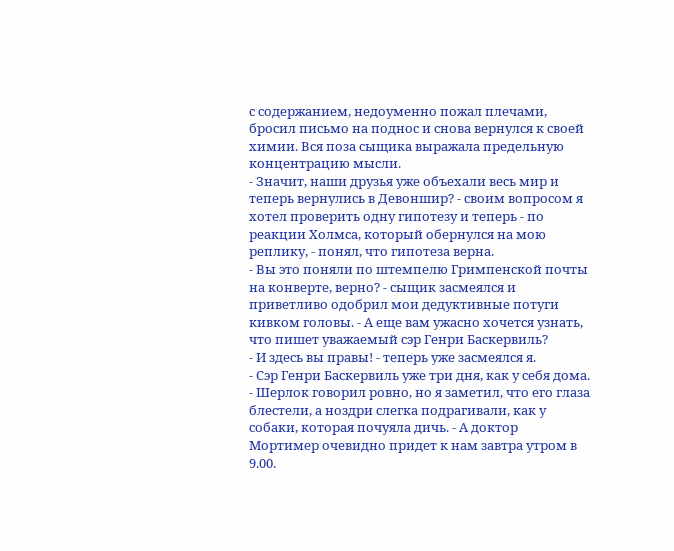с содержанием, недоуменно пожал плечами, бросил письмо на поднос и снова вернулся к своей химии. Вся поза сыщика выражала предельную концентрацию мысли.
- Значит, наши друзья уже объехали весь мир и теперь вернулись в Девоншир? - своим вопросом я хотел проверить одну гипотезу и теперь - по реакции Холмса, который обернулся на мою реплику, - понял, что гипотеза верна.
- Вы это поняли по штемпелю Гримпенской почты на конверте, верно? - сыщик засмеялся и приветливо одобрил мои дедуктивные потуги кивком головы. - А еще вам ужасно хочется узнать, что пишет уважаемый сэр Генри Баскервиль?
- И здесь вы правы! - теперь уже засмеялся я.
- Сэр Генри Баскервиль уже три дня, как у себя дома. - Шерлок говорил ровно, но я заметил, что его глаза блестели, а ноздри слегка подрагивали, как у собаки, которая почуяла дичь. - А доктор Мортимер очевидно придет к нам завтра утром в 9.00.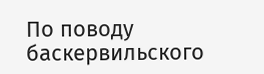По поводу баскервильского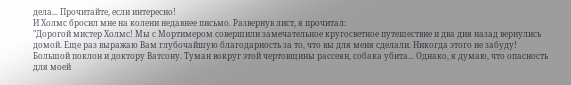дела... Прочитайте, если интересно!
И Холмс бросил мне на колени недавнее письмо. Развернув лист, я прочитал:
"Дорогой мистер Холмс! Мы с Мортимером совершили замечательное кругосветное путешествие и два дня назад вернулись домой. Еще раз выражаю Вам глубочайшую благодарность за то, что вы для меня сделали. Никогда этого не забуду! Большой поклон и доктору Ватсону. Туман вокруг этой чертовщины рассеян, собака убита... Однако, я думаю, что опасность для моей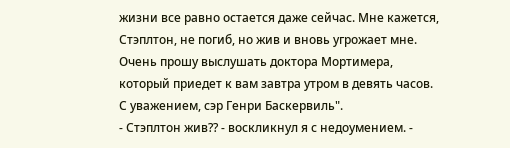жизни все равно остается даже сейчас. Мне кажется, Стэплтон, не погиб, но жив и вновь угрожает мне. Очень прошу выслушать доктора Мортимера, который приедет к вам завтра утром в девять часов. С уважением, сэр Генри Баскервиль".
- Стэплтон жив?? - воскликнул я с недоумением. -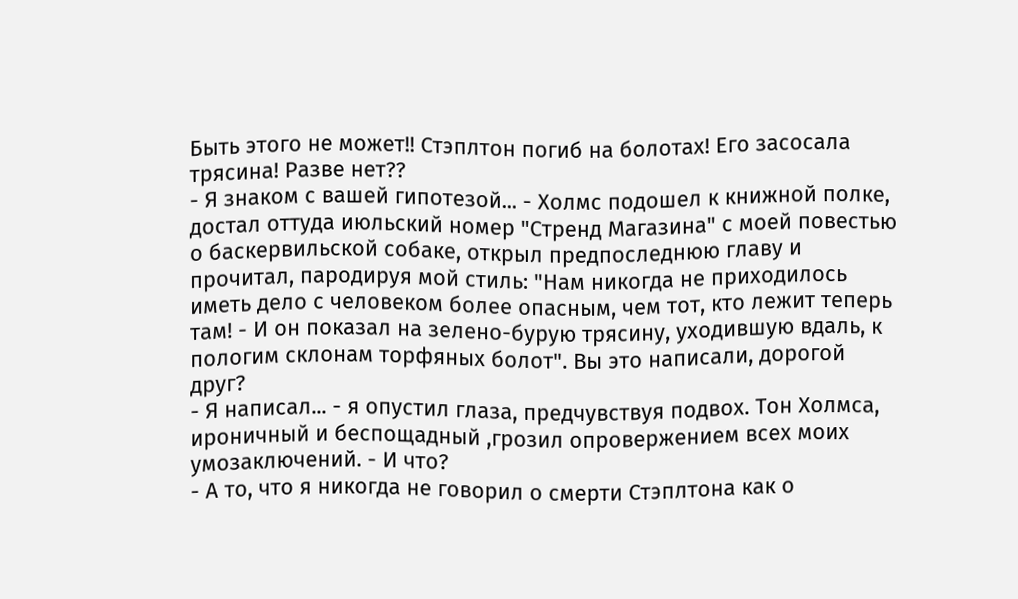Быть этого не может!! Стэплтон погиб на болотах! Его засосала трясина! Разве нет??
- Я знаком с вашей гипотезой... - Холмс подошел к книжной полке, достал оттуда июльский номер "Стренд Магазина" с моей повестью о баскервильской собаке, открыл предпоследнюю главу и прочитал, пародируя мой стиль: "Нам никогда не приходилось иметь дело с человеком более опасным, чем тот, кто лежит теперь там! - И он показал на зелено-бурую трясину, уходившую вдаль, к пологим склонам торфяных болот". Вы это написали, дорогой друг?
- Я написал... - я опустил глаза, предчувствуя подвох. Тон Холмса, ироничный и беспощадный ,грозил опровержением всех моих умозаключений. - И что?
- А то, что я никогда не говорил о смерти Стэплтона как о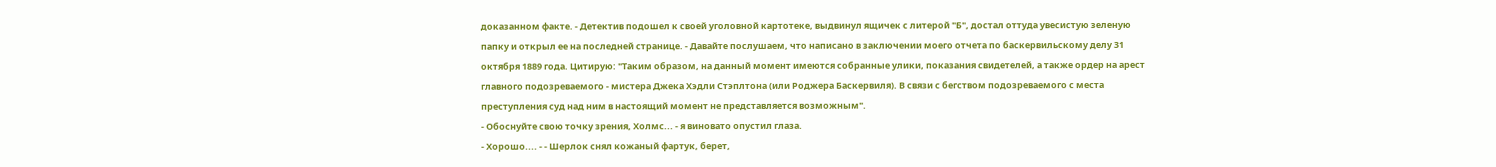доказанном факте. - Детектив подошел к своей уголовной картотеке, выдвинул ящичек с литерой "Б", достал оттуда увесистую зеленую папку и открыл ее на последней странице. - Давайте послушаем, что написано в заключении моего отчета по баскервильскому делу 31 октября 1889 года. Цитирую: "Таким образом, на данный момент имеются собранные улики, показания свидетелей, а также ордер на арест главного подозреваемого - мистера Джека Хэдли Стэплтона (или Роджера Баскервиля). В связи с бегством подозреваемого с места преступления суд над ним в настоящий момент не представляется возможным".
- Обоснуйте свою точку зрения, Холмс... - я виновато опустил глаза.
- Хорошо.... - - Шерлок снял кожаный фартук, берет,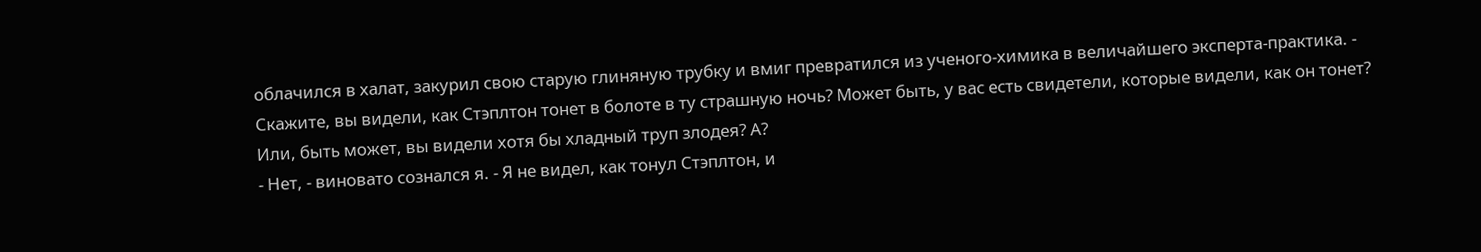облачился в халат, закурил свою старую глиняную трубку и вмиг превратился из ученого-химика в величайшего эксперта-практика. - Скажите, вы видели, как Стэплтон тонет в болоте в ту страшную ночь? Может быть, у вас есть свидетели, которые видели, как он тонет? Или, быть может, вы видели хотя бы хладный труп злодея? А?
- Нет, - виновато сознался я. - Я не видел, как тонул Стэплтон, и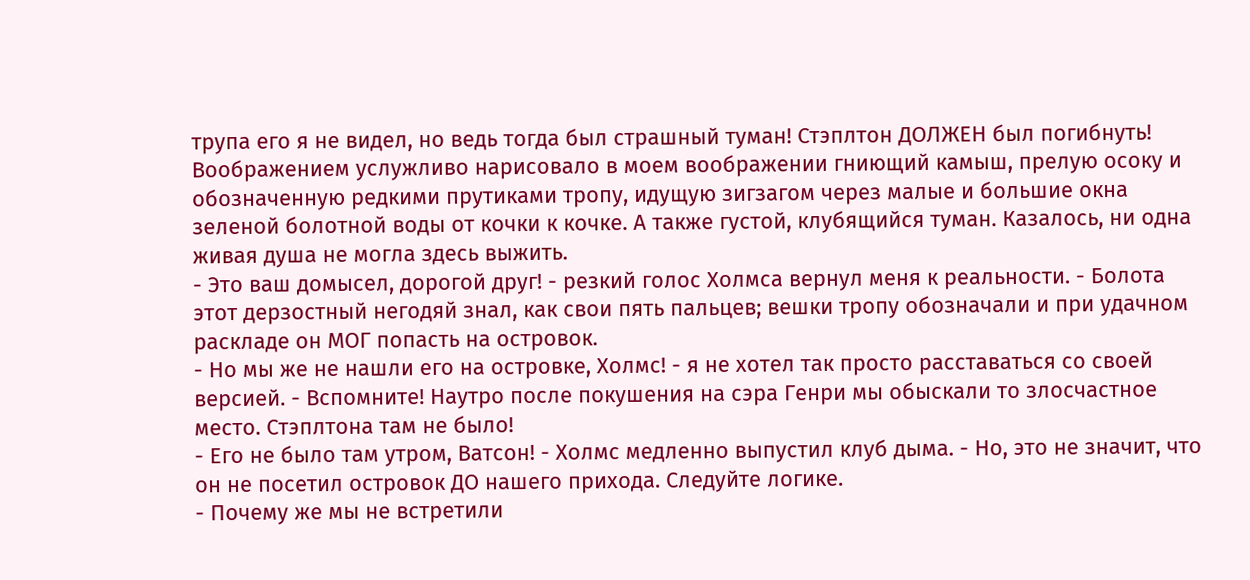трупа его я не видел, но ведь тогда был страшный туман! Стэплтон ДОЛЖЕН был погибнуть!
Воображением услужливо нарисовало в моем воображении гниющий камыш, прелую осоку и обозначенную редкими прутиками тропу, идущую зигзагом через малые и большие окна зеленой болотной воды от кочки к кочке. А также густой, клубящийся туман. Казалось, ни одна живая душа не могла здесь выжить.
- Это ваш домысел, дорогой друг! - резкий голос Холмса вернул меня к реальности. - Болота этот дерзостный негодяй знал, как свои пять пальцев; вешки тропу обозначали и при удачном раскладе он МОГ попасть на островок.
- Но мы же не нашли его на островке, Холмс! - я не хотел так просто расставаться со своей версией. - Вспомните! Наутро после покушения на сэра Генри мы обыскали то злосчастное место. Стэплтона там не было!
- Его не было там утром, Ватсон! - Холмс медленно выпустил клуб дыма. - Но, это не значит, что он не посетил островок ДО нашего прихода. Следуйте логике.
- Почему же мы не встретили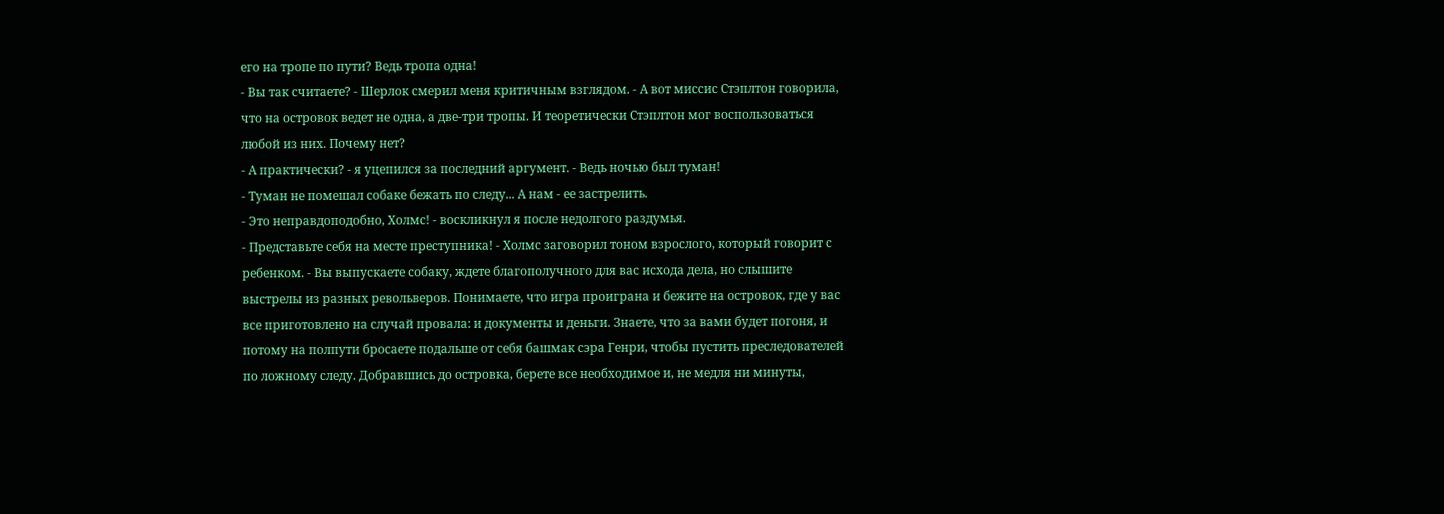его на тропе по пути? Ведь тропа одна!
- Вы так считаете? - Шерлок смерил меня критичным взглядом. - А вот миссис Стэплтон говорила, что на островок ведет не одна, а две-три тропы. И теоретически Стэплтон мог воспользоваться любой из них. Почему нет?
- А практически? - я уцепился за последний аргумент. - Ведь ночью был туман!
- Туман не помешал собаке бежать по следу... А нам - ее застрелить.
- Это неправдоподобно, Холмс! - воскликнул я после недолгого раздумья.
- Представьте себя на месте преступника! - Холмс заговорил тоном взрослого, который говорит с ребенком. - Вы выпускаете собаку, ждете благополучного для вас исхода дела, но слышите выстрелы из разных револьверов. Понимаете, что игра проиграна и бежите на островок, где у вас все приготовлено на случай провала: и документы и деньги. Знаете, что за вами будет погоня, и потому на полпути бросаете подальше от себя башмак сэра Генри, чтобы пустить преследователей по ложному следу. Добравшись до островка, берете все необходимое и, не медля ни минуты,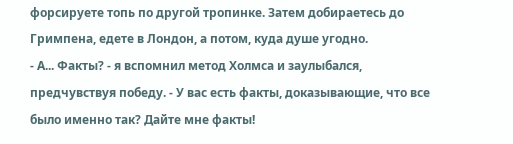форсируете топь по другой тропинке. Затем добираетесь до Гримпена, едете в Лондон, а потом, куда душе угодно.
- А... Факты? - я вспомнил метод Холмса и заулыбался, предчувствуя победу. - У вас есть факты, доказывающие, что все было именно так? Дайте мне факты!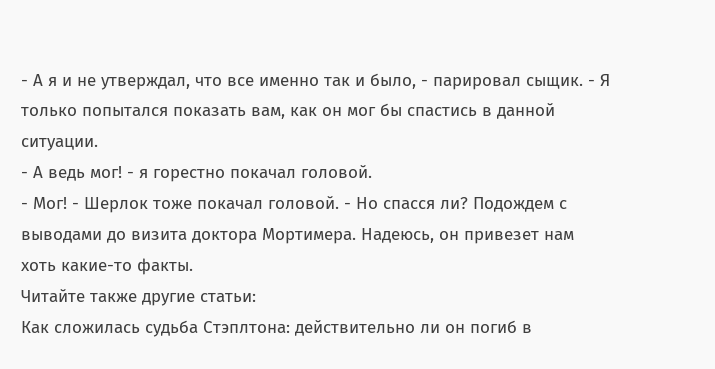- А я и не утверждал, что все именно так и было, - парировал сыщик. - Я только попытался показать вам, как он мог бы спастись в данной ситуации.
- А ведь мог! - я горестно покачал головой.
- Мог! - Шерлок тоже покачал головой. - Но спасся ли? Подождем с выводами до визита доктора Мортимера. Надеюсь, он привезет нам хоть какие-то факты.
Читайте также другие статьи:
Как сложилась судьба Стэплтона: действительно ли он погиб в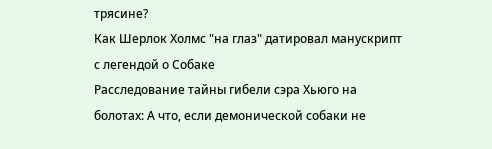трясине?
Как Шерлок Холмс "на глаз" датировал манускрипт с легендой о Собаке
Расследование тайны гибели сэра Хьюго на болотах: А что, если демонической собаки не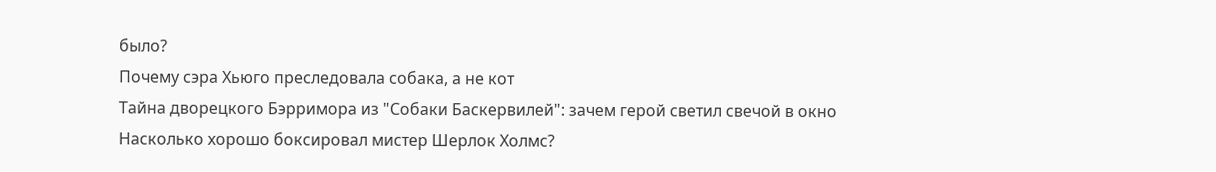было?
Почему сэра Хьюго преследовала собака, а не кот
Тайна дворецкого Бэрримора из "Собаки Баскервилей": зачем герой светил свечой в окно
Насколько хорошо боксировал мистер Шерлок Холмс?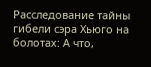Расследование тайны гибели сэра Хьюго на болотах: А что,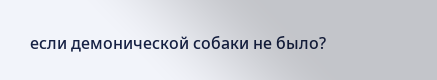если демонической собаки не было?